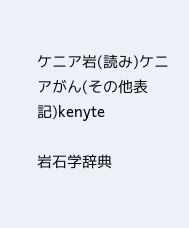ケニア岩(読み)ケニアがん(その他表記)kenyte

岩石学辞典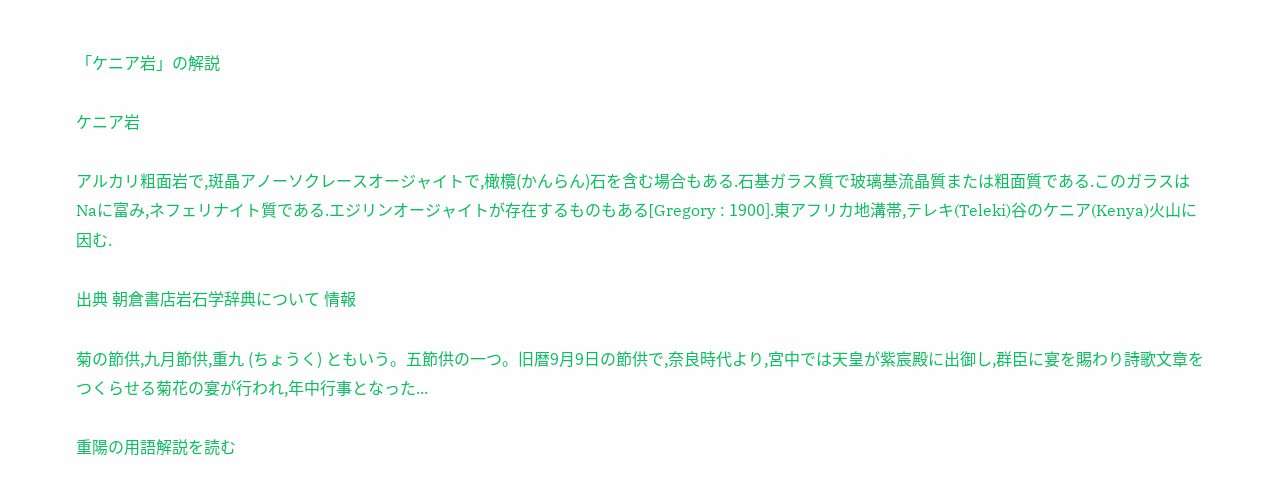「ケニア岩」の解説

ケニア岩

アルカリ粗面岩で,斑晶アノーソクレースオージャイトで,橄欖(かんらん)石を含む場合もある.石基ガラス質で玻璃基流晶質または粗面質である.このガラスはNaに富み,ネフェリナイト質である.エジリンオージャイトが存在するものもある[Gregory : 1900].東アフリカ地溝帯,テレキ(Teleki)谷のケニア(Kenya)火山に因む.

出典 朝倉書店岩石学辞典について 情報

菊の節供,九月節供,重九 (ちょうく) ともいう。五節供の一つ。旧暦9月9日の節供で,奈良時代より,宮中では天皇が紫宸殿に出御し,群臣に宴を賜わり詩歌文章をつくらせる菊花の宴が行われ,年中行事となった...

重陽の用語解説を読む